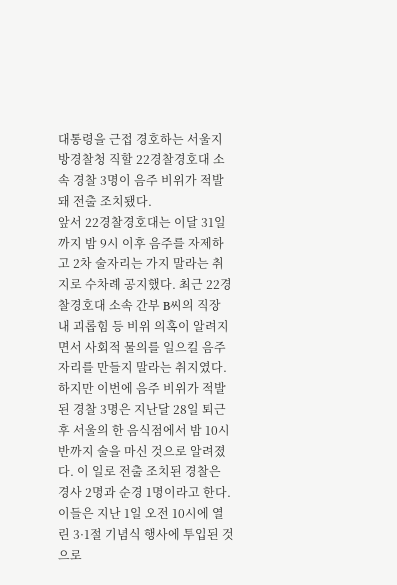대통령을 근접 경호하는 서울지방경찰청 직할 22경찰경호대 소속 경찰 3명이 음주 비위가 적발돼 전출 조치됐다.
앞서 22경찰경호대는 이달 31일까지 밤 9시 이후 음주를 자제하고 2차 술자리는 가지 말라는 취지로 수차례 공지했다. 최근 22경찰경호대 소속 간부 B씨의 직장 내 괴롭힘 등 비위 의혹이 알려지면서 사회적 물의를 일으킬 음주 자리를 만들지 말라는 취지였다. 하지만 이번에 음주 비위가 적발된 경찰 3명은 지난달 28일 퇴근 후 서울의 한 음식점에서 밤 10시 반까지 술을 마신 것으로 알려졌다. 이 일로 전출 조치된 경찰은 경사 2명과 순경 1명이라고 한다.
이들은 지난 1일 오전 10시에 열린 3·1절 기념식 행사에 투입된 것으로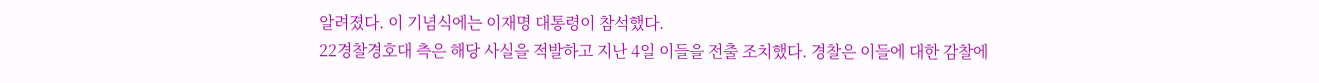알려졌다. 이 기념식에는 이재명 대통령이 참석했다.
22경찰경호대 측은 해당 사실을 적발하고 지난 4일 이들을 전출 조치했다. 경찰은 이들에 대한 감찰에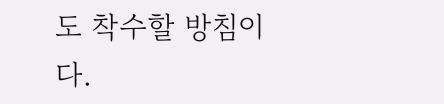도 착수할 방침이다.